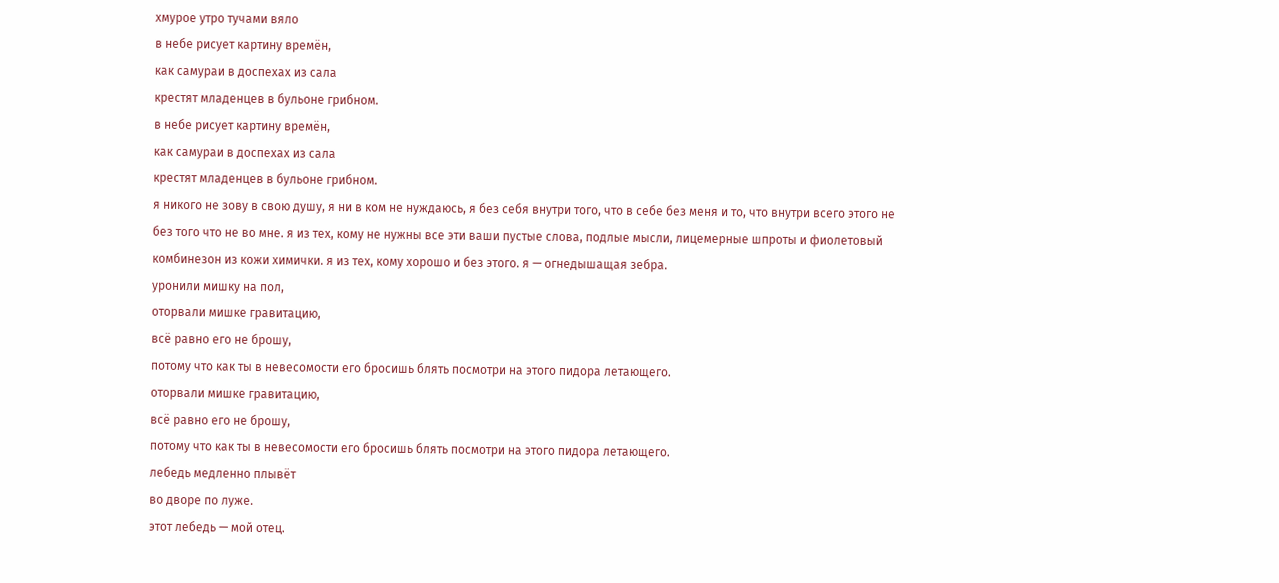хмурое утро тучами вяло
в небе рисует картину времён,
как самураи в доспехах из сала
крестят младенцев в бульоне грибном.
в небе рисует картину времён,
как самураи в доспехах из сала
крестят младенцев в бульоне грибном.
я никого не зову в свою душу, я ни в ком не нуждаюсь, я без себя внутри того, что в себе без меня и то, что внутри всего этого не без того что не во мне. я из тех, кому не нужны все эти ваши пустые слова, подлые мысли, лицемерные шпроты и фиолетовый комбинезон из кожи химички. я из тех, кому хорошо и без этого. я — огнедышащая зебра.
уронили мишку на пол,
оторвали мишке гравитацию,
всё равно его не брошу,
потому что как ты в невесомости его бросишь блять посмотри на этого пидора летающего.
оторвали мишке гравитацию,
всё равно его не брошу,
потому что как ты в невесомости его бросишь блять посмотри на этого пидора летающего.
лебедь медленно плывёт
во дворе по луже.
этот лебедь — мой отец.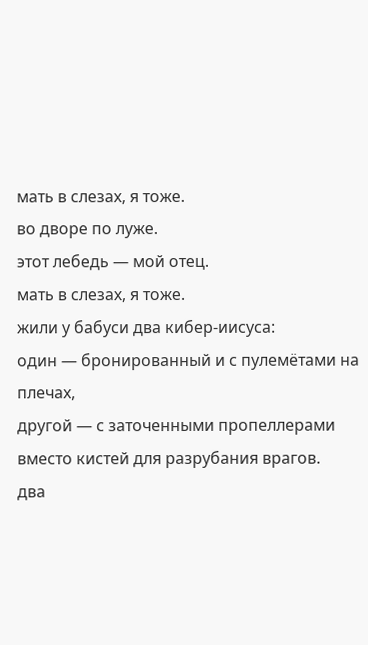мать в слезах, я тоже.
во дворе по луже.
этот лебедь — мой отец.
мать в слезах, я тоже.
жили у бабуси два кибер-иисуса:
один — бронированный и с пулемётами на плечах,
другой — с заточенными пропеллерами вместо кистей для разрубания врагов.
два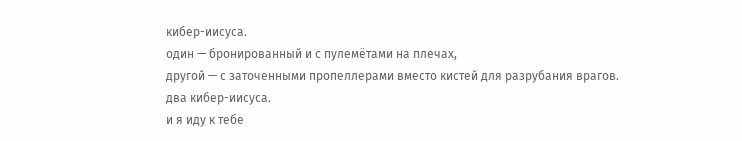кибер-иисуса.
один — бронированный и с пулемётами на плечах,
другой — с заточенными пропеллерами вместо кистей для разрубания врагов.
два кибер-иисуса.
и я иду к тебе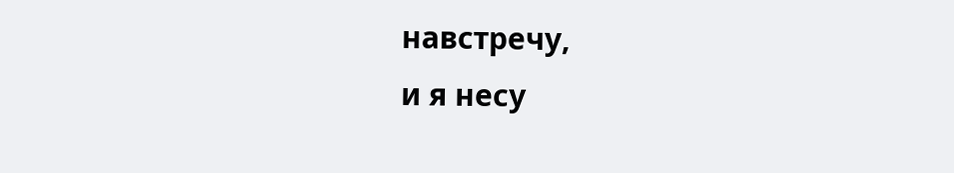навстречу,
и я несу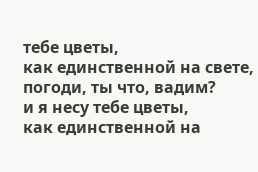тебе цветы,
как единственной на свете,
погоди, ты что, вадим?
и я несу тебе цветы,
как единственной на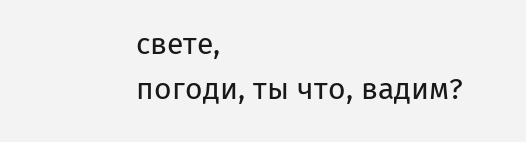свете,
погоди, ты что, вадим?